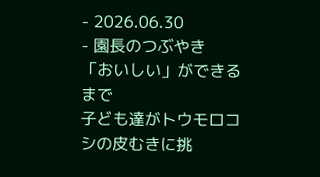- 2026.06.30
- 園長のつぶやき
「おいしい」ができるまで
子ども達がトウモロコシの皮むきに挑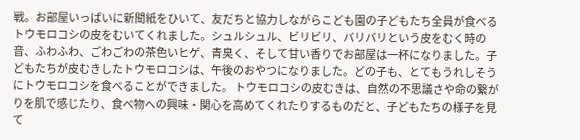戦。お部屋いっぱいに新聞紙をひいて、友だちと協力しながらこども園の子どもたち全員が食べるトウモロコシの皮をむいてくれました。シュルシュル、ビリビリ、バリバリという皮をむく時の音、ふわふわ、ごわごわの茶色いヒゲ、青臭く、そして甘い香りでお部屋は一杯になりました。子どもたちが皮むきしたトウモロコシは、午後のおやつになりました。どの子も、とてもうれしそうにトウモロコシを食べることができました。 トウモロコシの皮むきは、自然の不思議さや命の繋がりを肌で感じたり、食べ物への興味・関心を高めてくれたりするものだと、子どもたちの様子を見て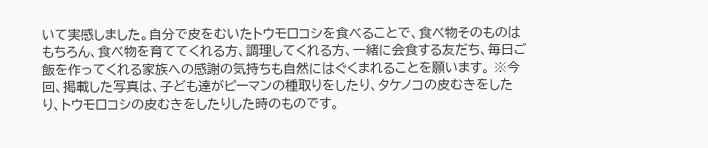いて実感しました。自分で皮をむいたトウモロコシを食べることで、食べ物そのものはもちろん、食べ物を育ててくれる方、調理してくれる方、一緒に会食する友だち、毎日ご飯を作ってくれる家族への感謝の気持ちも自然にはぐくまれることを願います。 ※今回、掲載した写真は、子ども達がピーマンの種取りをしたり、タケノコの皮むきをしたり、トウモロコシの皮むきをしたりした時のものです。